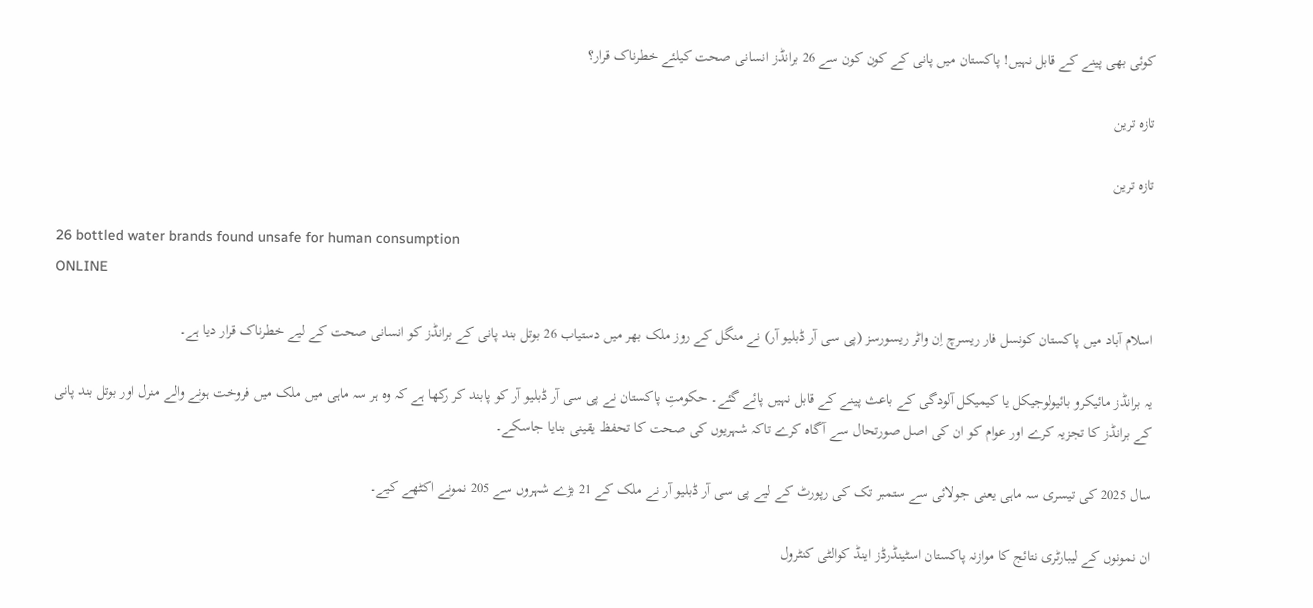کوئی بھی پینے کے قابل نہیں! پاکستان میں پانی کے کون کون سے 26 برانڈز انسانی صحت کیلئے خطرناک قرار؟

تازہ ترین

تازہ ترین

26 bottled water brands found unsafe for human consumption
ONLINE

اسلام آباد میں پاکستان کونسل فار ریسرچ اِن واٹر ریسورسز (پی سی آر ڈبلیو آر) نے منگل کے روز ملک بھر میں دستیاب 26 بوتل بند پانی کے برانڈز کو انسانی صحت کے لیے خطرناک قرار دیا ہے۔

یہ برانڈز مائیکرو بائیولوجیکل یا کیمیکل آلودگی کے باعث پینے کے قابل نہیں پائے گئے۔ حکومتِ پاکستان نے پی سی آر ڈبلیو آر کو پابند کر رکھا ہے کہ وہ ہر سہ ماہی میں ملک میں فروخت ہونے والے منرل اور بوتل بند پانی کے برانڈز کا تجزیہ کرے اور عوام کو ان کی اصل صورتحال سے آگاہ کرے تاکہ شہریوں کی صحت کا تحفظ یقینی بنایا جاسکے۔

سال 2025 کی تیسری سہ ماہی یعنی جولائی سے ستمبر تک کی رپورٹ کے لیے پی سی آر ڈبلیو آر نے ملک کے 21 بڑے شہروں سے 205 نمونے اکٹھے کیے۔

ان نمونوں کے لیبارٹری نتائج کا موازنہ پاکستان اسٹینڈرڈز اینڈ کوالٹی کنٹرول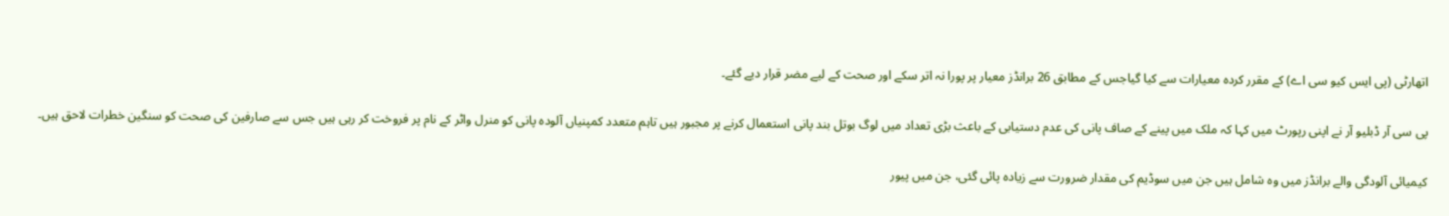اتھارٹی (پی ایس کیو سی اے) کے مقرر کردہ معیارات سے کیا گیاجس کے مطابق 26 برانڈز معیار پر پورا نہ اتر سکے اور صحت کے لیے مضر قرار دیے گئے۔

پی سی آر ڈبلیو آر نے اپنی رپورٹ میں کہا کہ ملک میں پینے کے صاف پانی کی عدم دستیابی کے باعث بڑی تعداد میں لوگ بوتل بند پانی استعمال کرنے پر مجبور ہیں تاہم متعدد کمپنیاں آلودہ پانی کو منرل واٹر کے نام پر فروخت کر رہی ہیں جس سے صارفین کی صحت کو سنگین خطرات لاحق ہیں۔

کیمیائی آلودگی والے برانڈز میں وہ شامل ہیں جن میں سوڈیم کی مقدار ضرورت سے زیادہ پائی گئی، جن میں پیور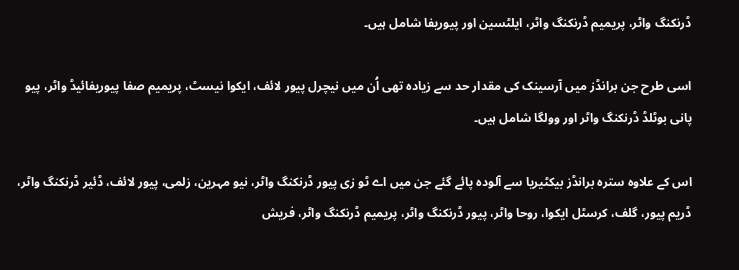ڈرنکنگ واٹر، پریمیم ڈرنکنگ واٹر، ایلٹسین اور پیوریفا شامل ہیں۔

اسی طرح جن برانڈز میں آرسینک کی مقدار حد سے زیادہ تھی اُن میں نیچرل پیور لائف، ایکوا نیسٹ، پریمیم صفا پیوریفائیڈ واٹر، پیو پانی بوٹلڈ ڈرنکنگ واٹر اور وولگا شامل ہیں۔

اس کے علاوہ سترہ برانڈز بیکٹیریا سے آلودہ پائے گئے جن میں اے ٹو زی پیور ڈرنکنگ واٹر، نیو مہرین، زلمی، پیور لائف، ڈئیر ڈرنکنگ واٹر، ڈریم پیور، گلف، کرسٹل ایکوا، روحا واٹر، پیور ڈرنکنگ واٹر، پریمیم ڈرنکنگ واٹر، فریش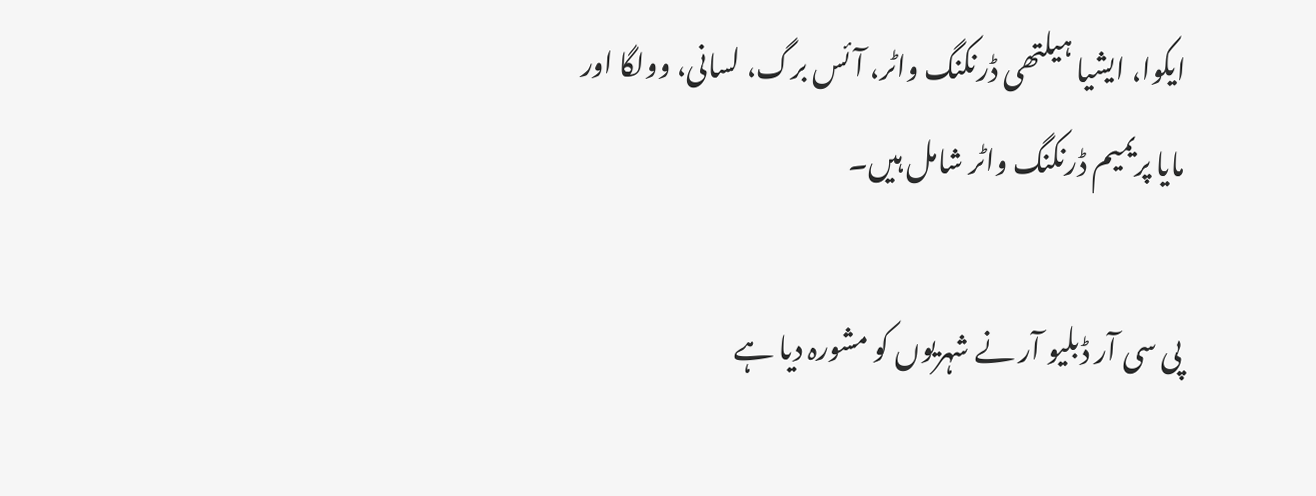ایکوا، ایشیا ہیلتھی ڈرنکنگ واٹر، آئس برگ، لسانی، وولگا اور مایا پریمیم ڈرنکنگ واٹر شامل ہیں۔

پی سی آر ڈبلیو آر نے شہریوں کو مشورہ دیا ہے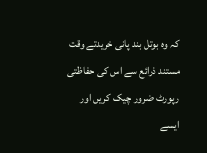کہ وہ بوتل بند پانی خریدتے وقت مستند ذرائع سے اس کی حفاظتی رپورٹ ضرور چیک کریں اور ایسے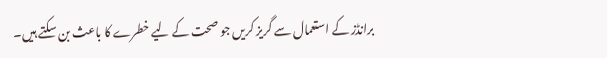برانڈز کے استعمال سے گریز کریں جو صحت کے لیے خطرے کا باعث بن سکتے ہیں۔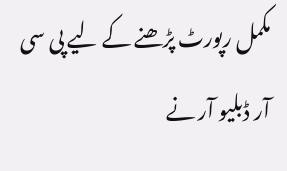مکمل رپورٹ پڑھنے کے لیے پی سی آر ڈبلیو آر نے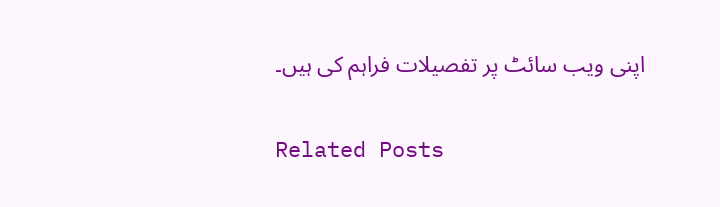اپنی ویب سائٹ پر تفصیلات فراہم کی ہیں۔

Related Posts